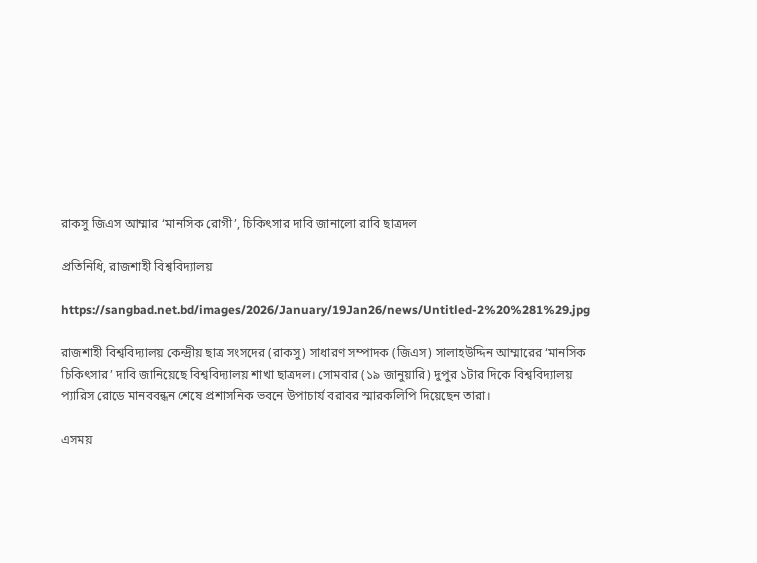রাকসু জিএস আম্মার ‘মানসিক রোগী’, চিকিৎসার দাবি জানালো রাবি ছাত্রদল

প্রতিনিধি, রাজশাহী বিশ্ববিদ্যালয়

https://sangbad.net.bd/images/2026/January/19Jan26/news/Untitled-2%20%281%29.jpg

রাজশাহী বিশ্ববিদ্যালয় কেন্দ্রীয় ছাত্র সংসদের (রাকসু) সাধারণ সম্পাদক (জিএস) সালাহউদ্দিন আম্মারের ‘মানসিক চিকিৎসার’ দাবি জানিয়েছে বিশ্ববিদ্যালয় শাখা ছাত্রদল। সোমবার (১৯ জানুয়ারি) দুপুর ১টার দিকে বিশ্ববিদ্যালয় প্যারিস রোডে মানববন্ধন শেষে প্রশাসনিক ভবনে উপাচার্য বরাবর স্মারকলিপি দিয়েছেন তারা।

এসময়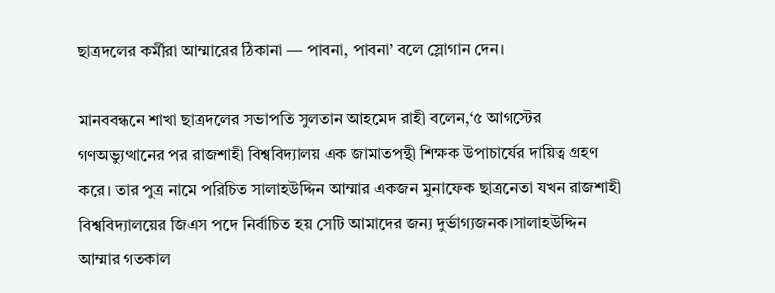ছাত্রদলের কর্মীরা আম্মারের ঠিকানা — পাবনা, পাবনা’ বলে স্লোগান দেন।

মানববন্ধনে শাখা ছাত্রদলের সভাপতি সুলতান আহমেদ রাহী বলেন,‘৫ আগস্টের গণঅভ্যুত্থানের পর রাজশাহী বিশ্ববিদ্যালয় এক জামাতপন্থী শিক্ষক উপাচার্যের দায়িত্ব গ্রহণ করে। তার পুত্র নামে পরিচিত সালাহউদ্দিন আম্মার একজন মুনাফেক ছাত্রনেতা যখন রাজশাহী বিশ্ববিদ্যালয়ের জিএস পদে নির্বাচিত হয় সেটি আমাদের জন্য দুর্ভাগ্যজনক।সালাহউদ্দিন আম্মার গতকাল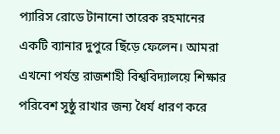প্যারিস রোডে টানানো তারেক রহমানের একটি ব্যানার দুপুরে ছিঁড়ে ফেলেন। আমরা এখনো পর্যন্ত রাজশাহী বিশ্ববিদ্যালয়ে শিক্ষার পরিবেশ সুষ্ঠু রাখার জন্য ধৈর্য ধারণ করে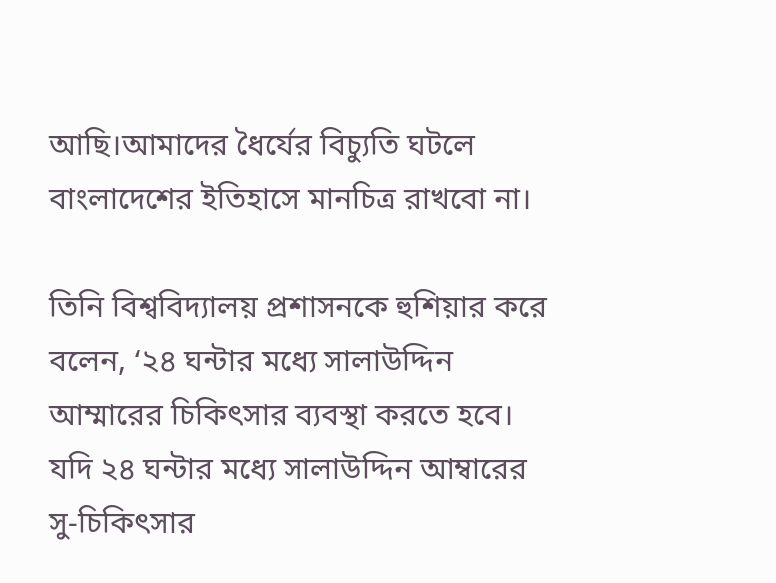আছি।আমাদের ধৈর্যের বিচ্যুতি ঘটলে বাংলাদেশের ইতিহাসে মানচিত্র রাখবো না।

তিনি বিশ্ববিদ্যালয় প্রশাসনকে হুশিয়ার করে বলেন, ‘২৪ ঘন্টার মধ্যে সালাউদ্দিন আম্মারের চিকিৎসার ব্যবস্থা করতে হবে। যদি ২৪ ঘন্টার মধ্যে সালাউদ্দিন আম্বারের সু-চিকিৎসার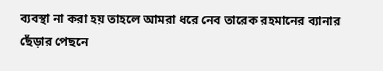ব্যবস্থা না করা হয় তাহলে আমরা ধরে নেব তারেক রহমানের ব্যানার ছেঁড়ার পেছনে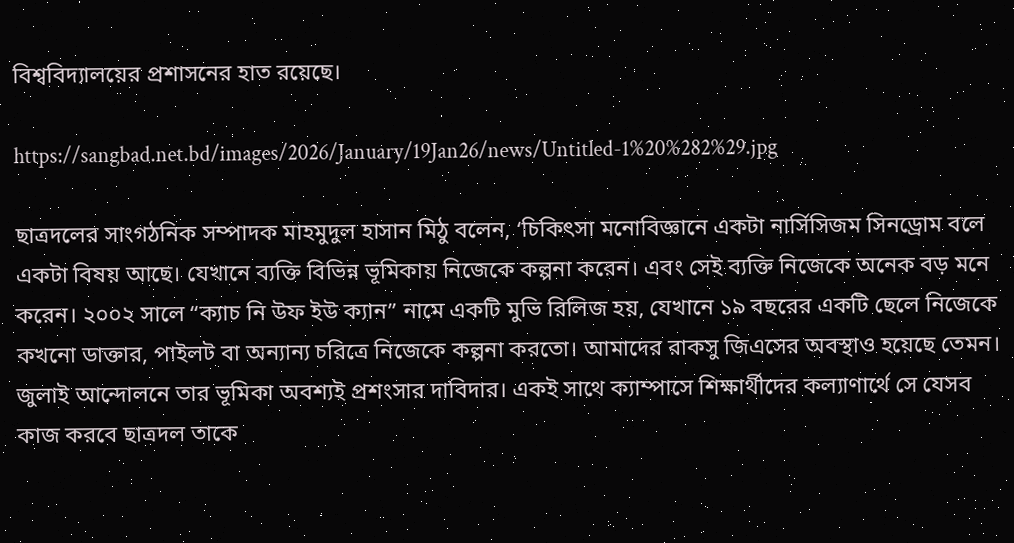বিশ্ববিদ্যালয়ের প্রশাসনের হাত রয়েছে।

https://sangbad.net.bd/images/2026/January/19Jan26/news/Untitled-1%20%282%29.jpg

ছাত্রদলের সাংগঠনিক সম্পাদক মাহমুদুল হাসান মিঠু বলেন, ‘চিকিৎসা মনোবিজ্ঞানে একটা নার্সিসিজম সিনড্রোম বলে একটা বিষয় আছে। যেখানে ব্যক্তি বিভিন্ন ভূমিকায় নিজেকে কল্পনা করেন। এবং সেই ব্যক্তি নিজেকে অনেক বড় মনে করেন। ২০০২ সালে “ক্যাচ নি উফ ইউ ক্যান” নামে একটি মুভি রিলিজ হয়, যেখানে ১৯ বছরের একটি ছেলে নিজেকে কখনো ডাক্তার, পাইলট বা অন্যান্য চরিত্রে নিজেকে কল্পনা করতো। আমাদের রাকসু জিএসের অবস্থাও হয়েছে তেমন। জুলাই আন্দোলনে তার ভূমিকা অবশ্যই প্রশংসার দাবিদার। এক‌ই সাথে ক্যাম্পাসে শিক্ষার্থীদের কল্যাণার্থে সে যেসব কাজ করবে ছাত্রদল তাকে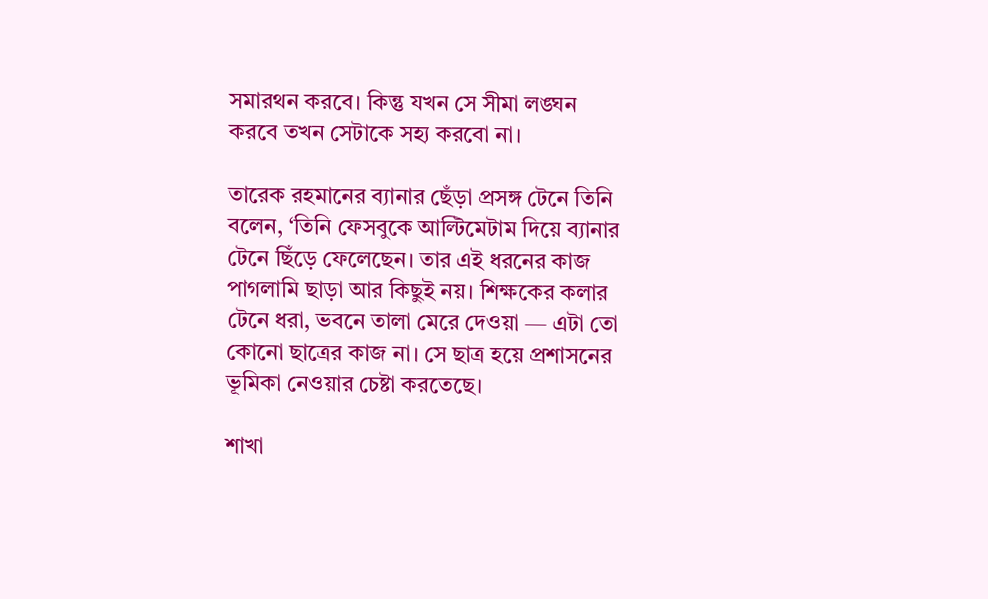সমারথন করবে। কিন্তু যখন সে সীমা লঙ্ঘন করবে তখন সেটাকে সহ্য করবো না।

তারেক রহমানের ব্যানার ছেঁড়া প্রসঙ্গ টেনে তিনি বলেন, ‘তিনি ফেসবুকে আল্টিমেটাম দিয়ে ব্যানার টেনে ছিঁড়ে ফেলেছেন। তার এই ধরনের কাজ পাগলামি ছাড়া আর কিছুই নয়। শিক্ষকের কলার টেনে ধরা, ভবনে তালা মেরে দেওয়া — এটা তো কোনো ছাত্রের কাজ না। সে ছাত্র হয়ে প্রশাসনের ভূমিকা নেওয়ার চেষ্টা করতেছে।

শাখা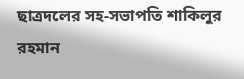ছাত্রদলের সহ-সভাপতি শাকিলুর রহমান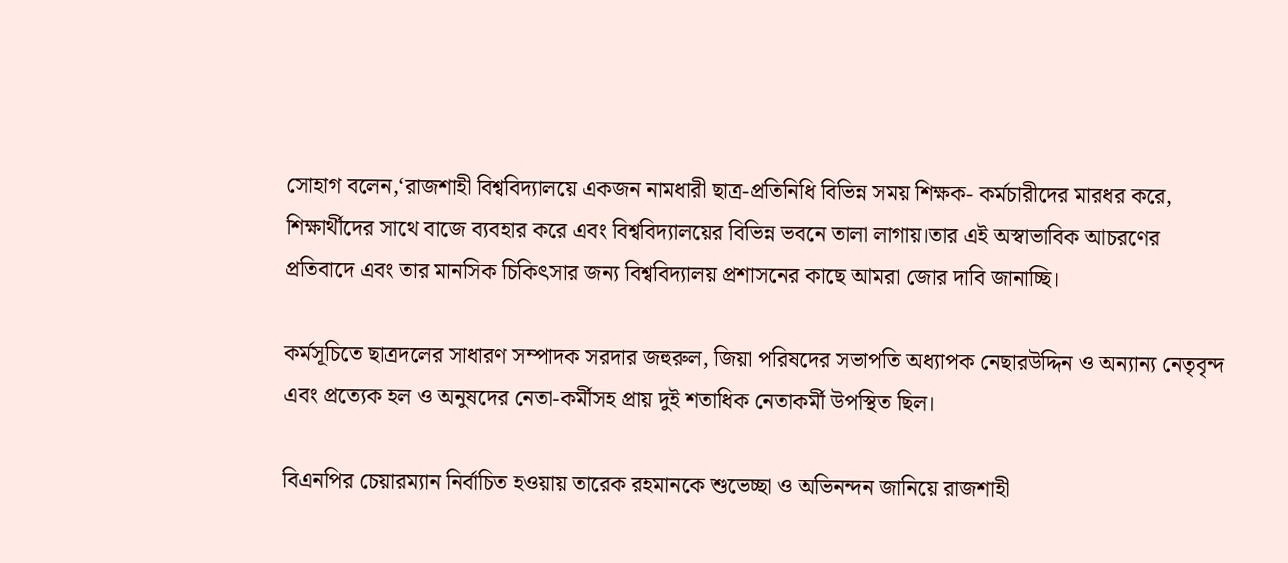সোহাগ বলেন,‘রাজশাহী বিশ্ববিদ্যালয়ে একজন নামধারী ছাত্র-প্রতিনিধি বিভিন্ন সময় শিক্ষক- কর্মচারীদের মারধর করে, শিক্ষার্থীদের সাথে বাজে ব্যবহার করে এবং বিশ্ববিদ্যালয়ের বিভিন্ন ভবনে তালা লাগায়।তার এই অস্বাভাবিক আচরণের প্রতিবাদে এবং তার মানসিক চিকিৎসার জন্য বিশ্ববিদ্যালয় প্রশাসনের কাছে আমরা জোর দাবি জানাচ্ছি।

কর্মসূচিতে ছাত্রদলের সাধারণ সম্পাদক সরদার জহুরুল, জিয়া পরিষদের সভাপতি অধ্যাপক নেছারউদ্দিন ও অন্যান্য নেতৃবৃন্দ এবং প্রত্যেক হল ও অনুষদের নেতা-কর্মীসহ প্রায় দুই শতাধিক নেতাকর্মী উপস্থিত ছিল।

বিএনপির চেয়ারম্যান নির্বাচিত হওয়ায় তারেক রহমানকে শুভেচ্ছা ও অভিনন্দন জানিয়ে রাজশাহী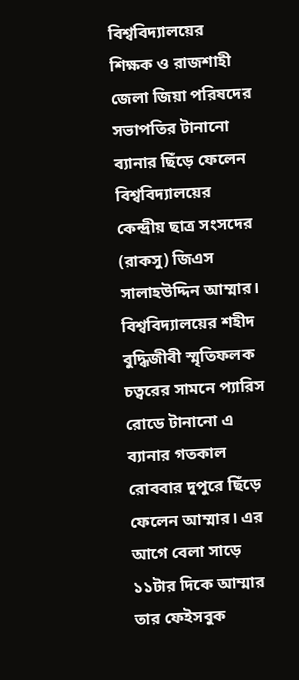বিশ্ববিদ্যালয়ের শিক্ষক ও রাজশাহী জেলা জিয়া পরিষদের সভাপতির টানানো ব্যানার ছিঁড়ে ফেলেন বিশ্ববিদ্যালয়ের কেন্দ্রীয় ছাত্র সংসদের (রাকসু) জিএস সালাহউদ্দিন আম্মার। বিশ্ববিদ্যালয়ের শহীদ বুদ্ধিজীবী স্মৃতিফলক চত্বরের সামনে প্যারিস রোডে টানানো এ ব্যানার গতকাল রোববার দুপুরে ছিঁড়ে ফেলেন আম্মার। এর আগে বেলা সাড়ে ১১টার দিকে আম্মার তার ফেইসবুক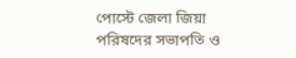পোস্টে জেলা জিয়া পরিষদের সভাপতি ও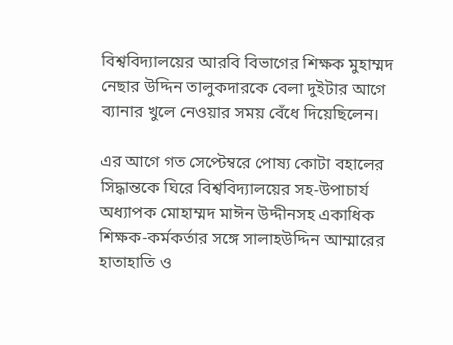বিশ্ববিদ্যালয়ের আরবি বিভাগের শিক্ষক মুহাম্মদ নেছার উদ্দিন তালুকদারকে বেলা দুইটার আগে ব্যানার খুলে নেওয়ার সময় বেঁধে দিয়েছিলেন।

এর আগে গত সেপ্টেম্বরে পোষ্য কোটা বহালের সিদ্ধান্তকে ঘিরে বিশ্ববিদ্যালয়ের সহ-উপাচার্য অধ্যাপক মোহাম্মদ মাঈন উদ্দীনসহ একাধিক শিক্ষক-কর্মকর্তার সঙ্গে সালাহউদ্দিন আম্মারের হাতাহাতি ও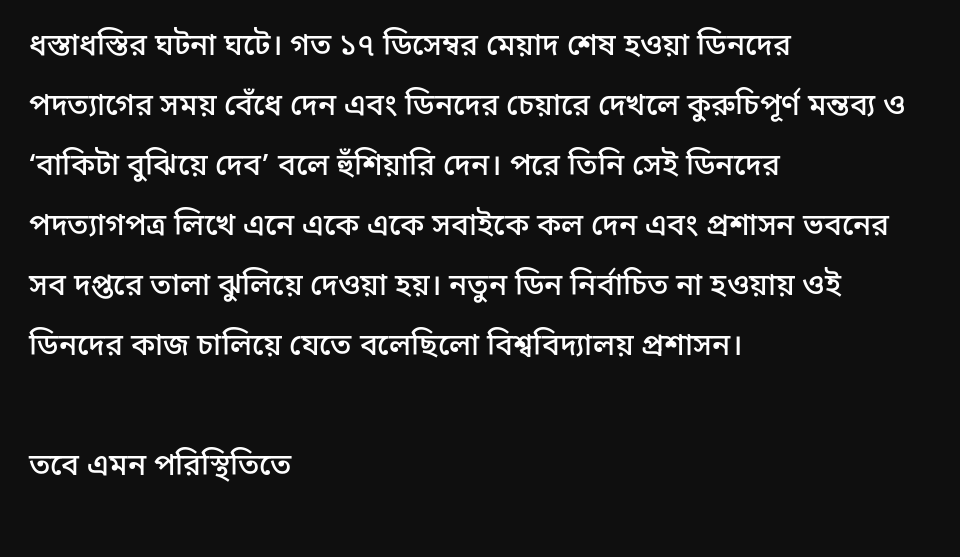ধস্তাধস্তির ঘটনা ঘটে। গত ১৭ ডিসেম্বর মেয়াদ শেষ হওয়া ডিনদের পদত্যাগের সময় বেঁধে দেন এবং ডিনদের চেয়ারে দেখলে কুরুচিপূর্ণ মন্তব্য ও ‘বাকিটা বুঝিয়ে দেব’ বলে হুঁশিয়ারি দেন। পরে তিনি সেই ডিনদের পদত্যাগপত্র লিখে এনে একে একে সবাইকে কল দেন এবং প্রশাসন ভবনের সব দপ্তরে তালা ঝুলিয়ে দেওয়া হয়। নতুন ডিন নির্বাচিত না হওয়ায় ওই ডিনদের কাজ চালিয়ে যেতে বলেছিলো বিশ্ববিদ্যালয় প্রশাসন।

তবে এমন পরিস্থিতিতে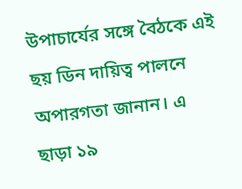উপাচার্যের সঙ্গে বৈঠকে এই ছয় ডিন দায়িত্ব পালনে অপারগতা জানান। এ ছাড়া ১৯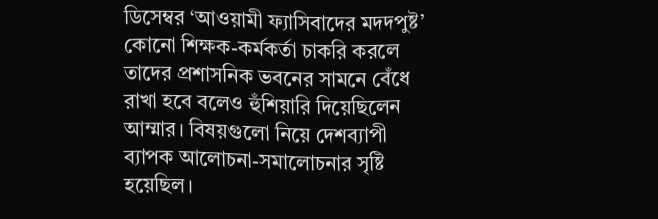ডিসেম্বর ‘আওয়ামী ফ্যাসিবাদের মদদপুষ্ট’ কোনো শিক্ষক-কর্মকর্তা চাকরি করলে তাদের প্রশাসনিক ভবনের সামনে বেঁধে রাখা হবে বলেও হুঁশিয়ারি দিয়েছিলেন আম্মার। বিষয়গুলো নিয়ে দেশব্যাপী ব্যাপক আলোচনা-সমালোচনার সৃষ্টি হয়েছিল।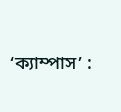‘ক্যাম্পাস’ :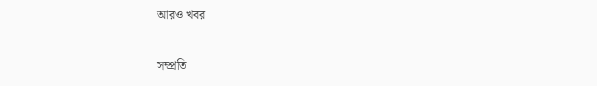আরও খবর

সম্প্রতি